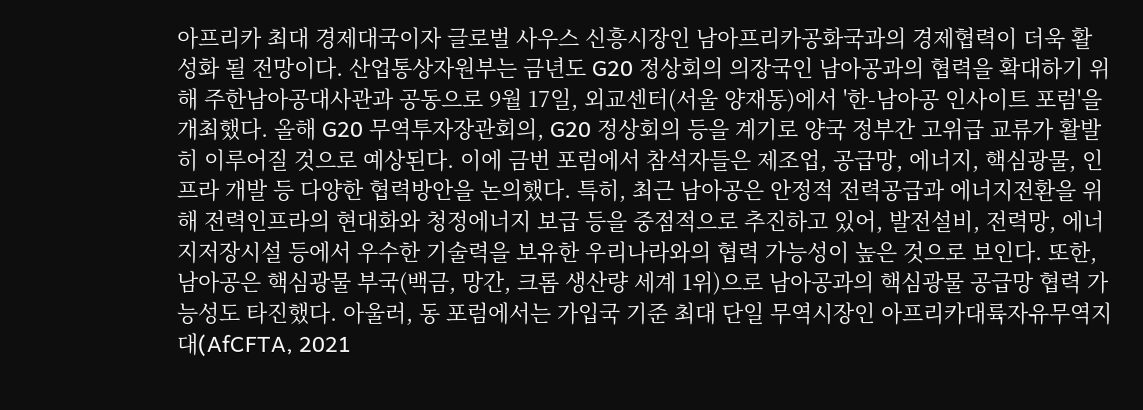아프리카 최대 경제대국이자 글로벌 사우스 신흥시장인 남아프리카공화국과의 경제협력이 더욱 활성화 될 전망이다. 산업통상자원부는 금년도 G20 정상회의 의장국인 남아공과의 협력을 확대하기 위해 주한남아공대사관과 공동으로 9월 17일, 외교센터(서울 양재동)에서 '한-남아공 인사이트 포럼'을 개최했다. 올해 G20 무역투자장관회의, G20 정상회의 등을 계기로 양국 정부간 고위급 교류가 활발히 이루어질 것으로 예상된다. 이에 금번 포럼에서 참석자들은 제조업, 공급망, 에너지, 핵심광물, 인프라 개발 등 다양한 협력방안을 논의했다. 특히, 최근 남아공은 안정적 전력공급과 에너지전환을 위해 전력인프라의 현대화와 청정에너지 보급 등을 중점적으로 추진하고 있어, 발전설비, 전력망, 에너지저장시설 등에서 우수한 기술력을 보유한 우리나라와의 협력 가능성이 높은 것으로 보인다. 또한, 남아공은 핵심광물 부국(백금, 망간, 크롬 생산량 세계 1위)으로 남아공과의 핵심광물 공급망 협력 가능성도 타진했다. 아울러, 동 포럼에서는 가입국 기준 최대 단일 무역시장인 아프리카대륙자유무역지대(AfCFTA, 2021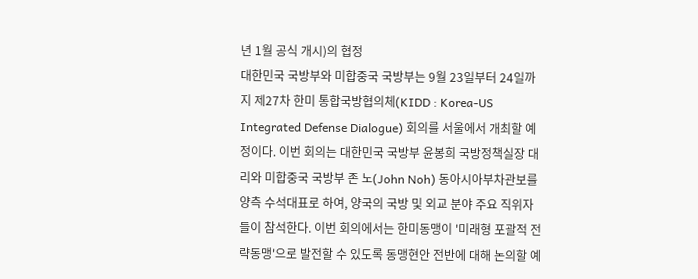년 1월 공식 개시)의 협정
대한민국 국방부와 미합중국 국방부는 9월 23일부터 24일까지 제27차 한미 통합국방협의체(KIDD : Korea-US Integrated Defense Dialogue) 회의를 서울에서 개최할 예정이다. 이번 회의는 대한민국 국방부 윤봉희 국방정책실장 대리와 미합중국 국방부 존 노(John Noh) 동아시아부차관보를 양측 수석대표로 하여, 양국의 국방 및 외교 분야 주요 직위자들이 참석한다. 이번 회의에서는 한미동맹이 '미래형 포괄적 전략동맹'으로 발전할 수 있도록 동맹현안 전반에 대해 논의할 예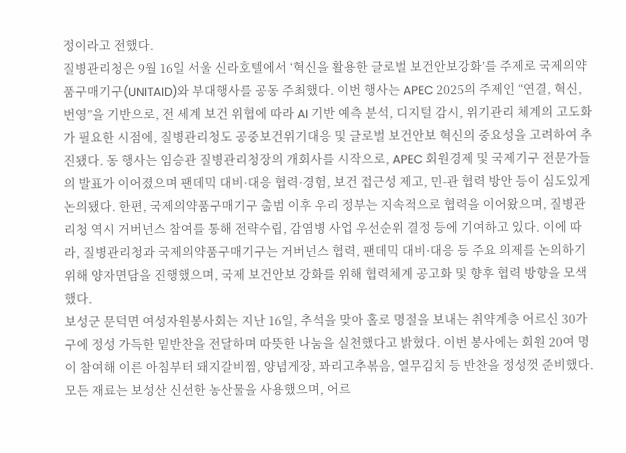정이라고 전했다.
질병관리청은 9월 16일 서울 신라호텔에서 ‘혁신을 활용한 글로벌 보건안보강화’를 주제로 국제의약품구매기구(UNITAID)와 부대행사를 공동 주최했다. 이번 행사는 APEC 2025의 주제인 “연결, 혁신, 번영”을 기반으로, 전 세계 보건 위협에 따라 AI 기반 예측 분석, 디지털 감시, 위기관리 체계의 고도화가 필요한 시점에, 질병관리청도 공중보건위기대응 및 글로벌 보건안보 혁신의 중요성을 고려하여 추진됐다. 동 행사는 임승관 질병관리청장의 개회사를 시작으로, APEC 회원경제 및 국제기구 전문가들의 발표가 이어졌으며 팬데믹 대비·대응 협력·경험, 보건 접근성 제고, 민-관 협력 방안 등이 심도있게 논의됐다. 한편, 국제의약품구매기구 출범 이후 우리 정부는 지속적으로 협력을 이어왔으며, 질병관리청 역시 거버넌스 참여를 통해 전략수립, 감염병 사업 우선순위 결정 등에 기여하고 있다. 이에 따라, 질병관리청과 국제의약품구매기구는 거버넌스 협력, 팬데믹 대비·대응 등 주요 의제를 논의하기 위해 양자면담을 진행했으며, 국제 보건안보 강화를 위해 협력체계 공고화 및 향후 협력 방향을 모색했다.
보성군 문덕면 여성자원봉사회는 지난 16일, 추석을 맞아 홀로 명절을 보내는 취약계층 어르신 30가구에 정성 가득한 밑반찬을 전달하며 따뜻한 나눔을 실천했다고 밝혔다. 이번 봉사에는 회원 20여 명이 참여해 이른 아침부터 돼지갈비찜, 양념게장, 꽈리고추볶음, 열무김치 등 반찬을 정성껏 준비했다. 모든 재료는 보성산 신선한 농산물을 사용했으며, 어르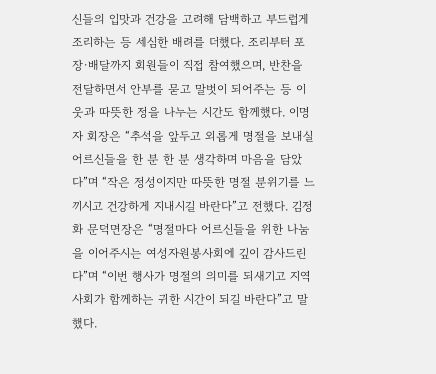신들의 입맛과 건강을 고려해 담백하고 부드럽게 조리하는 등 세심한 배려를 더했다. 조리부터 포장·배달까지 회원들이 직접 참여했으며, 반찬을 전달하면서 안부를 묻고 말벗이 되어주는 등 이웃과 따뜻한 정을 나누는 시간도 함께했다. 이명자 회장은 “추석을 앞두고 외롭게 명절을 보내실 어르신들을 한 분 한 분 생각하며 마음을 담았다”며 “작은 정성이지만 따뜻한 명절 분위기를 느끼시고 건강하게 지내시길 바란다”고 전했다. 김정화 문덕면장은 “명절마다 어르신들을 위한 나눔을 이어주시는 여성자원봉사회에 깊이 감사드린다”며 “이번 행사가 명절의 의미를 되새기고 지역사회가 함께하는 귀한 시간이 되길 바란다”고 말했다.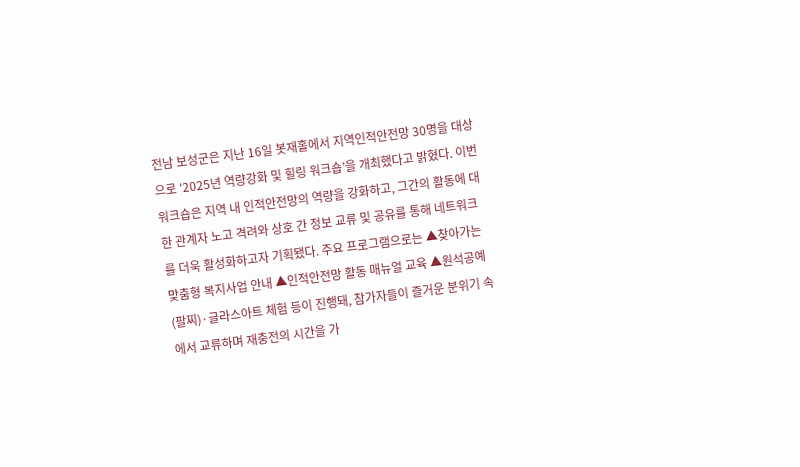전남 보성군은 지난 16일 봇재홀에서 지역인적안전망 30명을 대상으로 ‘2025년 역량강화 및 힐링 워크숍’을 개최했다고 밝혔다. 이번 워크숍은 지역 내 인적안전망의 역량을 강화하고, 그간의 활동에 대한 관계자 노고 격려와 상호 간 정보 교류 및 공유를 통해 네트워크를 더욱 활성화하고자 기획됐다. 주요 프로그램으로는 ▲찾아가는 맞춤형 복지사업 안내 ▲인적안전망 활동 매뉴얼 교육 ▲원석공예(팔찌)·글라스아트 체험 등이 진행돼, 참가자들이 즐거운 분위기 속에서 교류하며 재충전의 시간을 가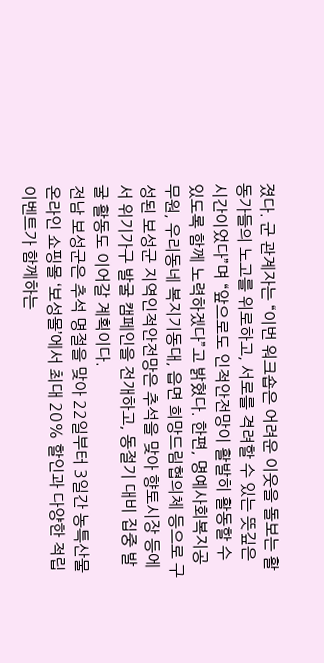졌다. 군 관계자는 “이번 워크숍은 어려운 이웃을 돌보는 활동가들의 노고를 위로하고, 서로를 격려할 수 있는 뜻깊은 시간이었다”며 “앞으로도 인적안전망이 활발히 활동할 수 있도록 함께 노력하겠다”고 밝혔다. 한편, 명예사회복지공무원, 우리동네 복지기동대, 읍면 희망드림협의체 등으로 구성된 보성군 지역인적안전망은 추석을 맞아 향토시장 등에서 위기가구 발굴 캠페인을 전개하고, 동절기 대비 집중 발굴 활동도 이어갈 계획이다.
전남 보성군은 추석 명절을 맞아 22일부터 3일간 농특산물 온라인 쇼핑몰 ‘보성몰’에서 최대 20% 할인과 다양한 적립 이벤트가 함께하는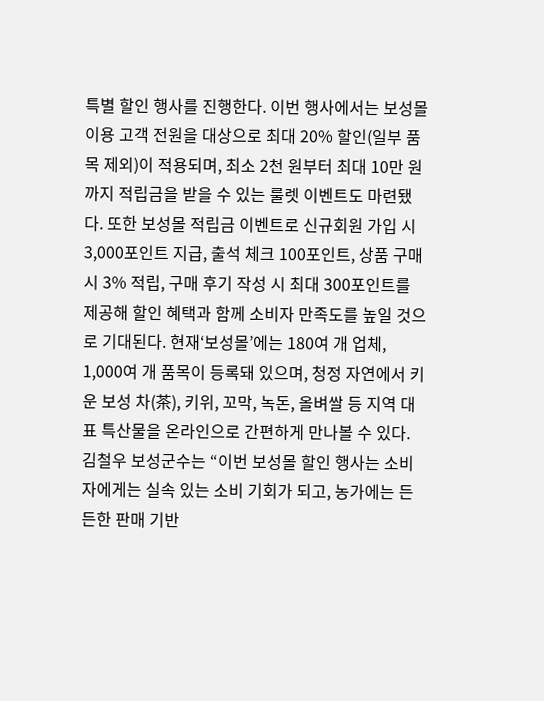특별 할인 행사를 진행한다. 이번 행사에서는 보성몰 이용 고객 전원을 대상으로 최대 20% 할인(일부 품목 제외)이 적용되며, 최소 2천 원부터 최대 10만 원까지 적립금을 받을 수 있는 룰렛 이벤트도 마련됐다. 또한 보성몰 적립금 이벤트로 신규회원 가입 시 3,000포인트 지급, 출석 체크 100포인트, 상품 구매 시 3% 적립, 구매 후기 작성 시 최대 300포인트를 제공해 할인 혜택과 함께 소비자 만족도를 높일 것으로 기대된다. 현재‘보성몰’에는 180여 개 업체, 1,000여 개 품목이 등록돼 있으며, 청정 자연에서 키운 보성 차(茶), 키위, 꼬막, 녹돈, 올벼쌀 등 지역 대표 특산물을 온라인으로 간편하게 만나볼 수 있다. 김철우 보성군수는 “이번 보성몰 할인 행사는 소비자에게는 실속 있는 소비 기회가 되고, 농가에는 든든한 판매 기반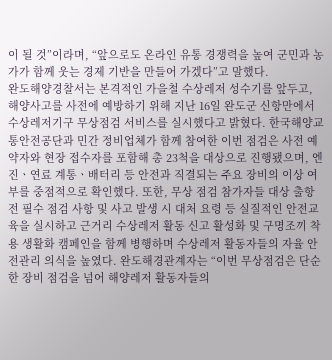이 될 것”이라며, “앞으로도 온라인 유통 경쟁력을 높여 군민과 농가가 함께 웃는 경제 기반을 만들어 가겠다”고 말했다.
완도해양경찰서는 본격적인 가을철 수상레저 성수기를 앞두고, 해양사고를 사전에 예방하기 위해 지난 16일 완도군 신항만에서 수상레저기구 무상점검 서비스를 실시했다고 밝혔다. 한국해양교통안전공단과 민간 정비업체가 함께 참여한 이번 점검은 사전 예약자와 현장 접수자를 포함해 총 23척을 대상으로 진행됐으며, 엔진ㆍ연료 계통ㆍ배터리 등 안전과 직결되는 주요 장비의 이상 여부를 중점적으로 확인했다. 또한, 무상 점검 참가자들 대상 출항 전 필수 점검 사항 및 사고 발생 시 대처 요령 등 실질적인 안전교육을 실시하고 근거리 수상레저 활동 신고 활성화 및 구명조끼 착용 생활화 캠페인을 함께 병행하며 수상레저 활동자들의 자율 안전관리 의식을 높였다. 완도해경관계자는 “이번 무상점검은 단순한 장비 점검을 넘어 해양레저 활동자들의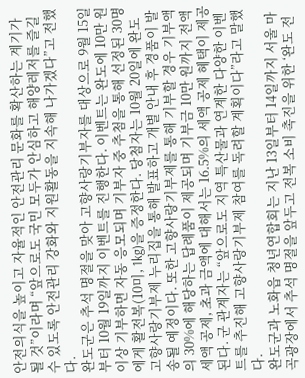안전의식을 높이고 자율적인 안전관리 문화를 확산하는 계기가 될 것”이라며 “앞으로도 국민 모두가 안심하고 해양레저를 즐길 수 있도록 안전관리 강화와 지원활동을 지속해 나가겠다”고 전했다.
완도군은 추석 명절을 맞아 고향사랑기부자를 대상으로 9월 15일부터 10월 19일까지 이벤트를 진행한다. 이벤트는 완도에 10만 원 이상 기부하면 자동 응모되며 기부자 중 추첨을 통해 선정된 30명에게 활전복(10미, 1kg)을 증정한다. 당첨자는 10월 20일에 완도 고향사랑기부제 누리집을 통해 발표하고 개별 안내 후 경품이 발송될 예정이다. 또한 고향사랑기부제를 통해 기부할 경우 기부액의 30%에 해당하는 답례품이 제공되며 기부금 10만 원까지 전액 세액 공제, 초과 금액에 대해서는 16.5%의 세액 공제 혜택이 제공된다. 군 관계자는 “앞으로도 지역 특산물과 연계한 다양한 이벤트를 추진해 고향사랑기부제 참여를 독려할 계획이다”라고 말했다.
완도군과 노화읍 청년연합회는 지난 13일부터 14일까지 서울 마곡광장에서 추석 명절을 앞두고 전복 소비 촉진을 위한 ‘완도 전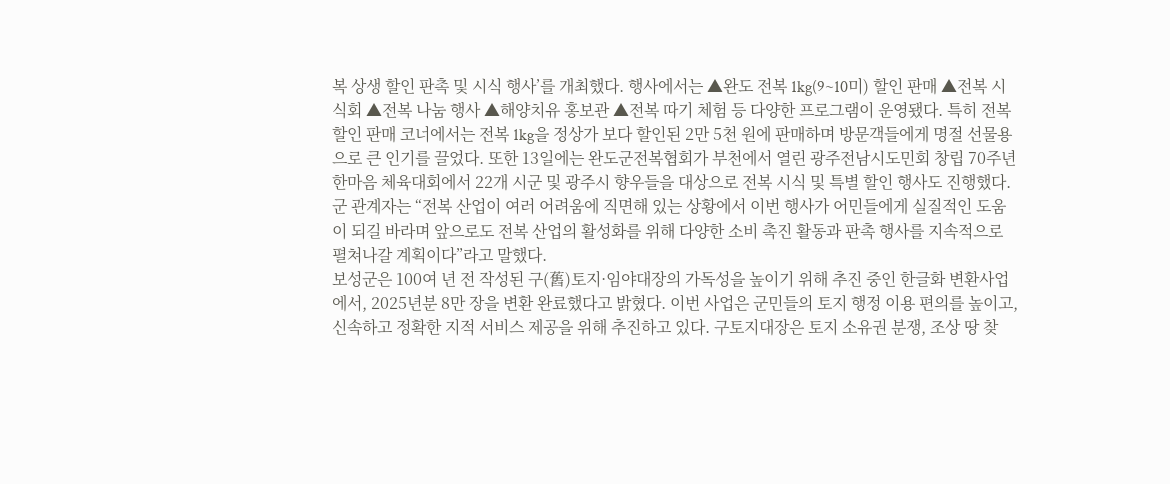복 상생 할인 판촉 및 시식 행사’를 개최했다. 행사에서는 ▲완도 전복 1kg(9~10미) 할인 판매 ▲전복 시식회 ▲전복 나눔 행사 ▲해양치유 홍보관 ▲전복 따기 체험 등 다양한 프로그램이 운영됐다. 특히 전복 할인 판매 코너에서는 전복 1kg을 정상가 보다 할인된 2만 5천 원에 판매하며 방문객들에게 명절 선물용으로 큰 인기를 끌었다. 또한 13일에는 완도군전복협회가 부천에서 열린 광주전남시도민회 창립 70주년 한마음 체육대회에서 22개 시군 및 광주시 향우들을 대상으로 전복 시식 및 특별 할인 행사도 진행했다. 군 관계자는 “전복 산업이 여러 어려움에 직면해 있는 상황에서 이번 행사가 어민들에게 실질적인 도움이 되길 바라며 앞으로도 전복 산업의 활성화를 위해 다양한 소비 촉진 활동과 판촉 행사를 지속적으로 펼쳐나갈 계획이다”라고 말했다.
보성군은 100여 년 전 작성된 구(舊)토지·임야대장의 가독성을 높이기 위해 추진 중인 한글화 변환사업에서, 2025년분 8만 장을 변환 완료했다고 밝혔다. 이번 사업은 군민들의 토지 행정 이용 편의를 높이고, 신속하고 정확한 지적 서비스 제공을 위해 추진하고 있다. 구토지대장은 토지 소유권 분쟁, 조상 땅 찾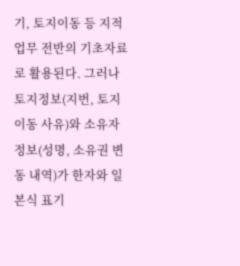기, 토지이동 등 지적업무 전반의 기초자료로 활용된다. 그러나 토지정보(지번, 토지이동 사유)와 소유자 정보(성명, 소유권 변동 내역)가 한자와 일본식 표기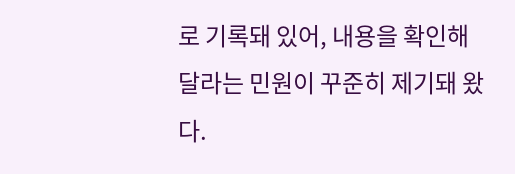로 기록돼 있어, 내용을 확인해 달라는 민원이 꾸준히 제기돼 왔다.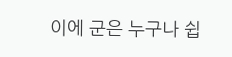이에 군은 누구나 쉽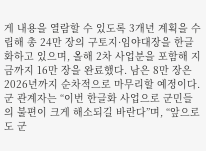게 내용을 열람할 수 있도록 3개년 계획을 수립해 총 24만 장의 구토지·임야대장을 한글화하고 있으며, 올해 2차 사업분을 포함해 지금까지 16만 장을 완료했다. 남은 8만 장은 2026년까지 순차적으로 마무리할 예정이다. 군 관계자는 “이번 한글화 사업으로 군민들의 불편이 크게 해소되길 바란다”며, “앞으로도 군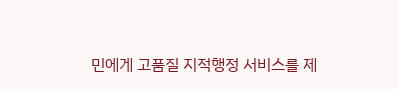민에게 고품질 지적행정 서비스를 제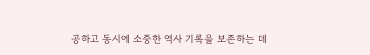공하고 동시에 소중한 역사 기록을 보존하는 데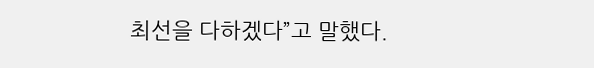최선을 다하겠다”고 말했다.